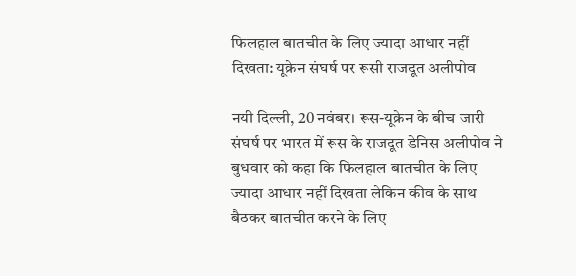फिलहाल बातचीत के लिए ज्यादा आधार नहीं दिखता: यूक्रेन संघर्ष पर रूसी राजदूत अलीपोव

नयी दिल्ली, 20 नवंबर। रूस-यूक्रेन के बीच जारी संघर्ष पर भारत में रूस के राजदूत डेनिस अलीपोव ने बुधवार को कहा कि फिलहाल बातचीत के लिए ज्यादा आधार नहीं दिखता लेकिन कीव के साथ बैठकर बातचीत करने के लिए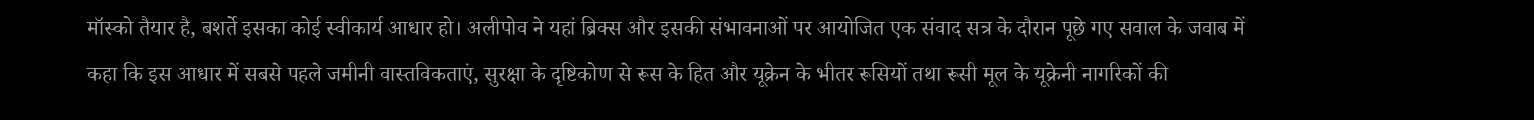मॉस्को तैयार है, बशर्ते इसका कोई स्वीकार्य आधार हो। अलीपोव ने यहां ब्रिक्स और इसकी संभावनाओं पर आयोजित एक संवाद सत्र के दौरान पूछे गए सवाल के जवाब में कहा कि इस आधार में सबसे पहले जमीनी वास्तविकताएं, सुरक्षा के दृष्टिकोण से रूस के हित और यूक्रेन के भीतर रूसियों तथा रूसी मूल के यूक्रेनी नागरिकों की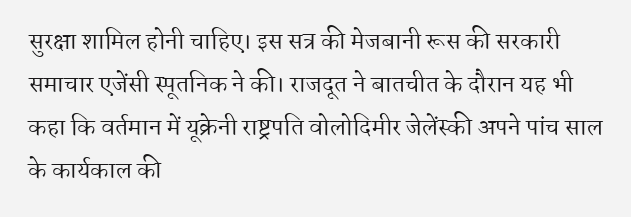सुरक्षा शामिल होनी चाहिए। इस सत्र की मेजबानी रूस की सरकारी समाचार एजेंसी स्पूतनिक ने की। राजदूत ने बातचीत के दौरान यह भी कहा कि वर्तमान में यूक्रेनी राष्ट्रपति वोलोदिमीर जेलेंस्की अपने पांच साल के कार्यकाल की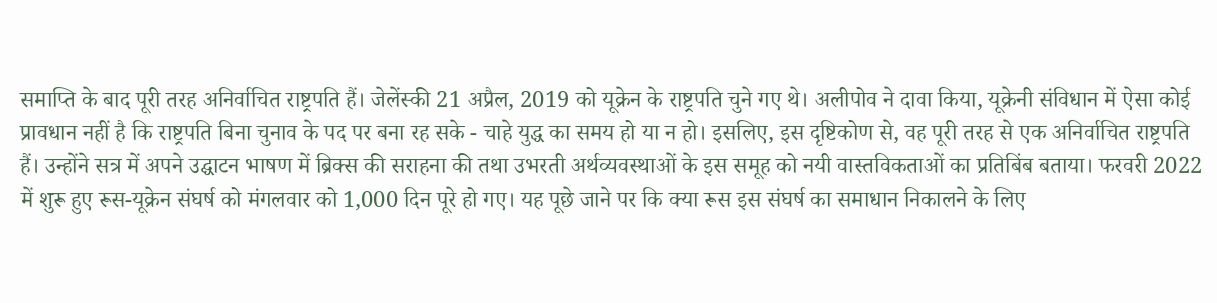समाप्ति के बाद पूरी तरह अनिर्वाचित राष्ट्रपति हैं। जेलेंस्की 21 अप्रैल, 2019 को यूक्रेन के राष्ट्रपति चुने गए थे। अलीपोव ने दावा किया, यूक्रेनी संविधान में ऐसा कोई प्रावधान नहीं है कि राष्ट्रपति बिना चुनाव के पद पर बना रह सके - चाहे युद्ध का समय हो या न हो। इसलिए, इस दृष्टिकोण से, वह पूरी तरह से एक अनिर्वाचित राष्ट्रपति हैं। उन्होंने सत्र में अपने उद्घाटन भाषण में ब्रिक्स की सराहना की तथा उभरती अर्थव्यवस्थाओं के इस समूह को नयी वास्तविकताओं का प्रतिबिंब बताया। फरवरी 2022 में शुरू हुए रूस-यूक्रेन संघर्ष को मंगलवार को 1,000 दिन पूरे हो गए। यह पूछे जाने पर कि क्या रूस इस संघर्ष का समाधान निकालने के लिए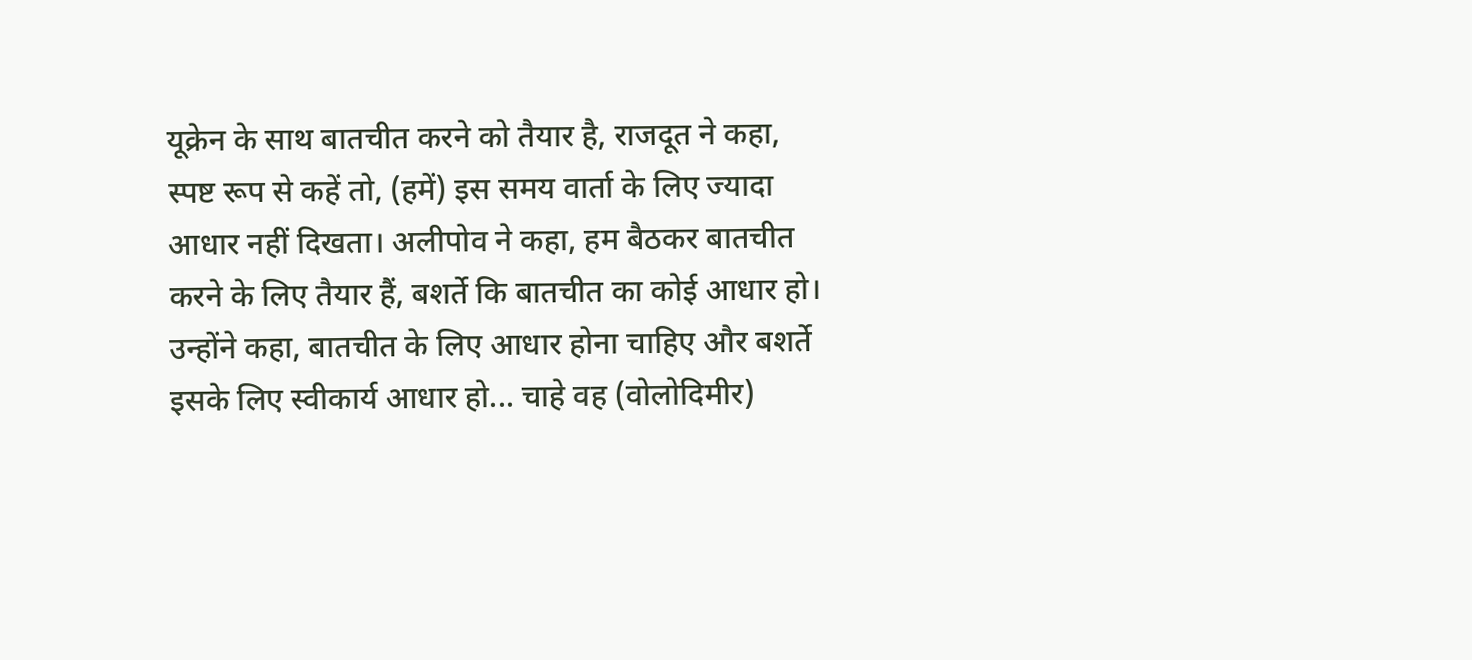यूक्रेन के साथ बातचीत करने को तैयार है, राजदूत ने कहा, स्पष्ट रूप से कहें तो, (हमें) इस समय वार्ता के लिए ज्यादा आधार नहीं दिखता। अलीपोव ने कहा, हम बैठकर बातचीत करने के लिए तैयार हैं, बशर्ते कि बातचीत का कोई आधार हो। उन्होंने कहा, बातचीत के लिए आधार होना चाहिए और बशर्ते इसके लिए स्वीकार्य आधार हो... चाहे वह (वोलोदिमीर)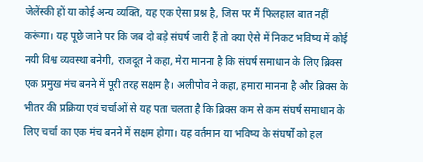जेलेंस्की हों या कोई अन्य व्यक्ति, यह एक ऐसा प्रश्न है, जिस पर मैं फिलहाल बात नहीं करूंगा। यह पूछे जाने पर कि जब दो बड़े संघर्ष जारी हैं तो क्या ऐसे में निकट भविष्य में कोई नयी विश्व व्यवस्था बनेगी, राजदूत ने कहा, मेरा मानना है कि संघर्ष समाधान के लिए ब्रिक्स एक प्रमुख मंच बनने में पूरी तरह सक्षम है। अलीपोव ने कहा, हमारा मानना है और ब्रिक्स के भीतर की प्रक्रिया एवं चर्चाओं से यह पता चलता है कि ब्रिक्स कम से कम संघर्ष समाधान के लिए चर्चा का एक मंच बनने में सक्षम होगा। यह वर्तमान या भविष्य के संघर्षों को हल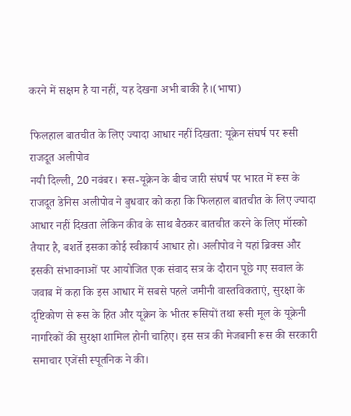करने में सक्षम है या नहीं, यह देखना अभी बाकी है।(भाषा)

फिलहाल बातचीत के लिए ज्यादा आधार नहीं दिखता: यूक्रेन संघर्ष पर रूसी राजदूत अलीपोव
नयी दिल्ली, 20 नवंबर। रूस-यूक्रेन के बीच जारी संघर्ष पर भारत में रूस के राजदूत डेनिस अलीपोव ने बुधवार को कहा कि फिलहाल बातचीत के लिए ज्यादा आधार नहीं दिखता लेकिन कीव के साथ बैठकर बातचीत करने के लिए मॉस्को तैयार है, बशर्ते इसका कोई स्वीकार्य आधार हो। अलीपोव ने यहां ब्रिक्स और इसकी संभावनाओं पर आयोजित एक संवाद सत्र के दौरान पूछे गए सवाल के जवाब में कहा कि इस आधार में सबसे पहले जमीनी वास्तविकताएं, सुरक्षा के दृष्टिकोण से रूस के हित और यूक्रेन के भीतर रूसियों तथा रूसी मूल के यूक्रेनी नागरिकों की सुरक्षा शामिल होनी चाहिए। इस सत्र की मेजबानी रूस की सरकारी समाचार एजेंसी स्पूतनिक ने की।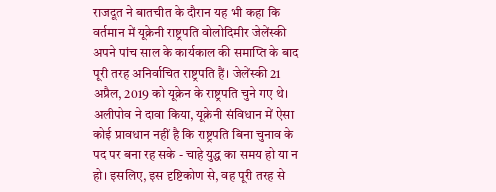राजदूत ने बातचीत के दौरान यह भी कहा कि वर्तमान में यूक्रेनी राष्ट्रपति वोलोदिमीर जेलेंस्की अपने पांच साल के कार्यकाल की समाप्ति के बाद पूरी तरह अनिर्वाचित राष्ट्रपति हैं। जेलेंस्की 21 अप्रैल, 2019 को यूक्रेन के राष्ट्रपति चुने गए थे। अलीपोव ने दावा किया, यूक्रेनी संविधान में ऐसा कोई प्रावधान नहीं है कि राष्ट्रपति बिना चुनाव के पद पर बना रह सके - चाहे युद्ध का समय हो या न हो। इसलिए, इस दृष्टिकोण से, वह पूरी तरह से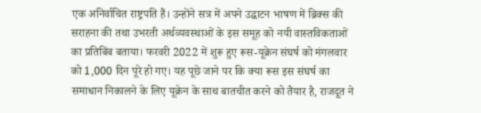एक अनिर्वाचित राष्ट्रपति हैं। उन्होंने सत्र में अपने उद्घाटन भाषण में ब्रिक्स की सराहना की तथा उभरती अर्थव्यवस्थाओं के इस समूह को नयी वास्तविकताओं का प्रतिबिंब बताया। फरवरी 2022 में शुरू हुए रूस-यूक्रेन संघर्ष को मंगलवार को 1,000 दिन पूरे हो गए। यह पूछे जाने पर कि क्या रूस इस संघर्ष का समाधान निकालने के लिए यूक्रेन के साथ बातचीत करने को तैयार है, राजदूत ने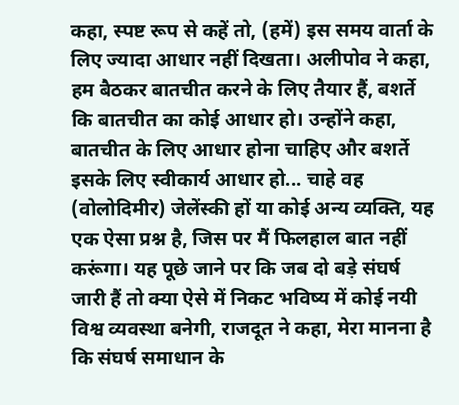कहा, स्पष्ट रूप से कहें तो, (हमें) इस समय वार्ता के लिए ज्यादा आधार नहीं दिखता। अलीपोव ने कहा, हम बैठकर बातचीत करने के लिए तैयार हैं, बशर्ते कि बातचीत का कोई आधार हो। उन्होंने कहा, बातचीत के लिए आधार होना चाहिए और बशर्ते इसके लिए स्वीकार्य आधार हो... चाहे वह (वोलोदिमीर) जेलेंस्की हों या कोई अन्य व्यक्ति, यह एक ऐसा प्रश्न है, जिस पर मैं फिलहाल बात नहीं करूंगा। यह पूछे जाने पर कि जब दो बड़े संघर्ष जारी हैं तो क्या ऐसे में निकट भविष्य में कोई नयी विश्व व्यवस्था बनेगी, राजदूत ने कहा, मेरा मानना है कि संघर्ष समाधान के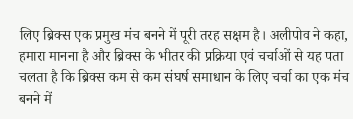लिए ब्रिक्स एक प्रमुख मंच बनने में पूरी तरह सक्षम है। अलीपोव ने कहा, हमारा मानना है और ब्रिक्स के भीतर की प्रक्रिया एवं चर्चाओं से यह पता चलता है कि ब्रिक्स कम से कम संघर्ष समाधान के लिए चर्चा का एक मंच बनने में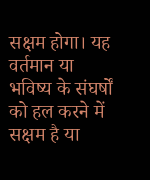सक्षम होगा। यह वर्तमान या भविष्य के संघर्षों को हल करने में सक्षम है या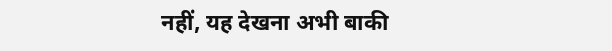नहीं, यह देखना अभी बाकी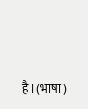है।(भाषा)